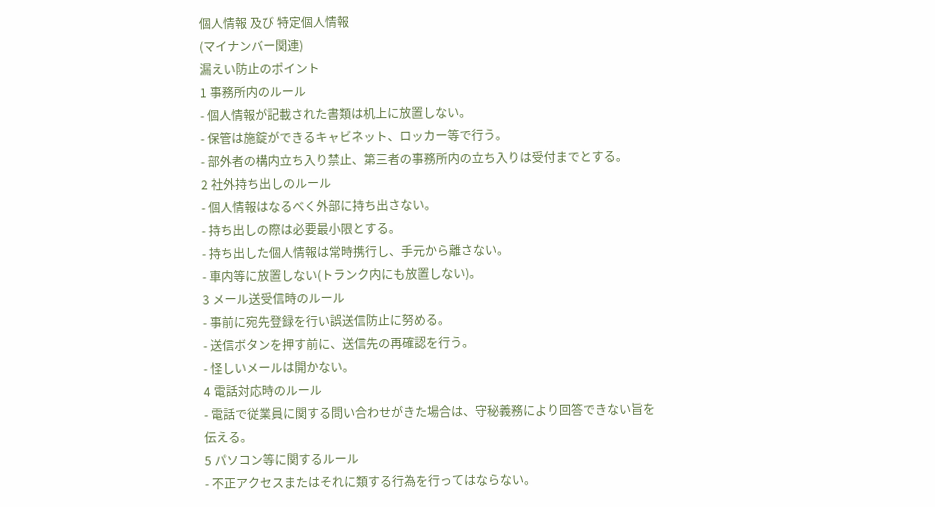個人情報 及び 特定個人情報
(マイナンバー関連)
漏えい防止のポイント
1 事務所内のルール
- 個人情報が記載された書類は机上に放置しない。
- 保管は施錠ができるキャビネット、ロッカー等で行う。
- 部外者の構内立ち入り禁止、第三者の事務所内の立ち入りは受付までとする。
2 社外持ち出しのルール
- 個人情報はなるべく外部に持ち出さない。
- 持ち出しの際は必要最小限とする。
- 持ち出した個人情報は常時携行し、手元から離さない。
- 車内等に放置しない(トランク内にも放置しない)。
3 メール送受信時のルール
- 事前に宛先登録を行い誤送信防止に努める。
- 送信ボタンを押す前に、送信先の再確認を行う。
- 怪しいメールは開かない。
4 電話対応時のルール
- 電話で従業員に関する問い合わせがきた場合は、守秘義務により回答できない旨を伝える。
5 パソコン等に関するルール
- 不正アクセスまたはそれに類する行為を行ってはならない。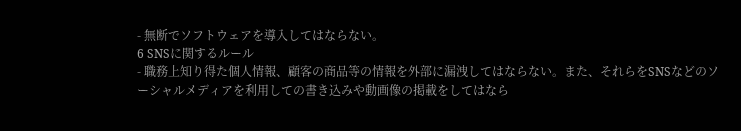- 無断でソフトウェアを導入してはならない。
6 SNSに関するルール
- 職務上知り得た個人情報、顧客の商品等の情報を外部に漏洩してはならない。また、それらをSNSなどのソーシャルメディアを利用しての書き込みや動画像の掲載をしてはなら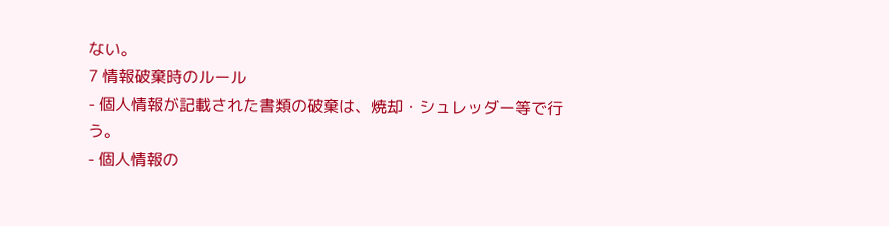ない。
7 情報破棄時のルール
- 個人情報が記載された書類の破棄は、焼却・シュレッダー等で行う。
- 個人情報の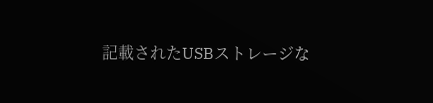記載されたUSBストレージな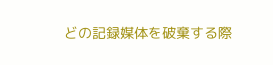どの記録媒体を破棄する際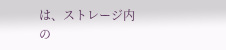は、ストレージ内の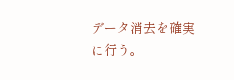データ消去を確実に行う。